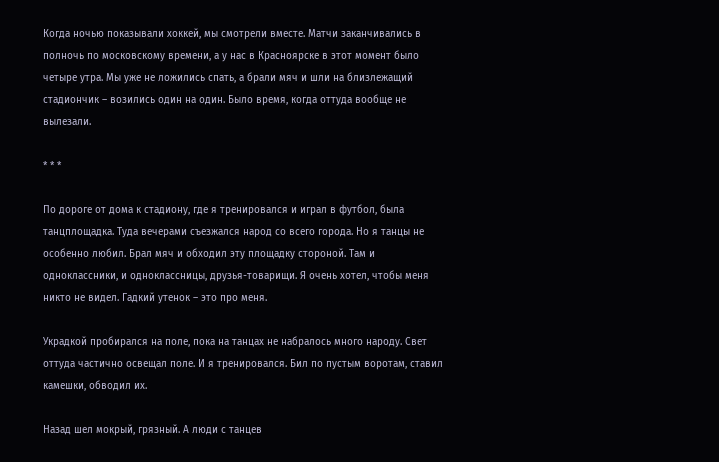Когда ночью показывали хоккей, мы смотрели вместе. Матчи заканчивались в полночь по московскому времени, а у нас в Красноярске в этот момент было четыре утра. Мы уже не ложились спать, а брали мяч и шли на близлежащий стадиончик – возились один на один. Было время, когда оттуда вообще не вылезали.

* * *

По дороге от дома к стадиону, где я тренировался и играл в футбол, была танцплощадка. Туда вечерами съезжался народ со всего города. Но я танцы не особенно любил. Брал мяч и обходил эту площадку стороной. Там и одноклассники, и одноклассницы, друзья-товарищи. Я очень хотел, чтобы меня никто не видел. Гадкий утенок – это про меня.

Украдкой пробирался на поле, пока на танцах не набралось много народу. Свет оттуда частично освещал поле. И я тренировался. Бил по пустым воротам, ставил камешки, обводил их.

Назад шел мокрый, грязный. А люди с танцев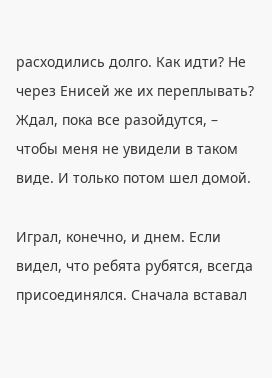расходились долго. Как идти? Не через Енисей же их переплывать? Ждал, пока все разойдутся, – чтобы меня не увидели в таком виде. И только потом шел домой.

Играл, конечно, и днем. Если видел, что ребята рубятся, всегда присоединялся. Сначала вставал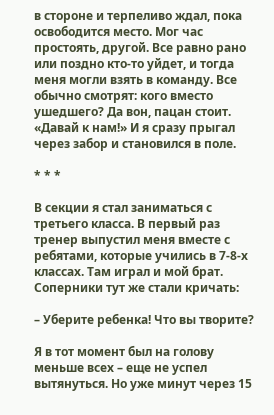в стороне и терпеливо ждал, пока освободится место. Мог час простоять, другой. Все равно рано или поздно кто-то уйдет, и тогда меня могли взять в команду. Все обычно смотрят: кого вместо ушедшего? Да вон, пацан стоит. «Давай к нам!» И я сразу прыгал через забор и становился в поле.

* * *

В секции я стал заниматься с третьего класса. В первый раз тренер выпустил меня вместе с ребятами, которые учились в 7-8-х классах. Там играл и мой брат. Соперники тут же стали кричать:

– Уберите ребенка! Что вы творите?

Я в тот момент был на голову меньше всех – еще не успел вытянуться. Но уже минут через 15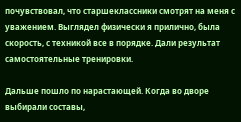почувствовал, что старшеклассники смотрят на меня с уважением. Выглядел физически я прилично, была скорость, с техникой все в порядке. Дали результат самостоятельные тренировки.

Дальше пошло по нарастающей. Когда во дворе выбирали составы,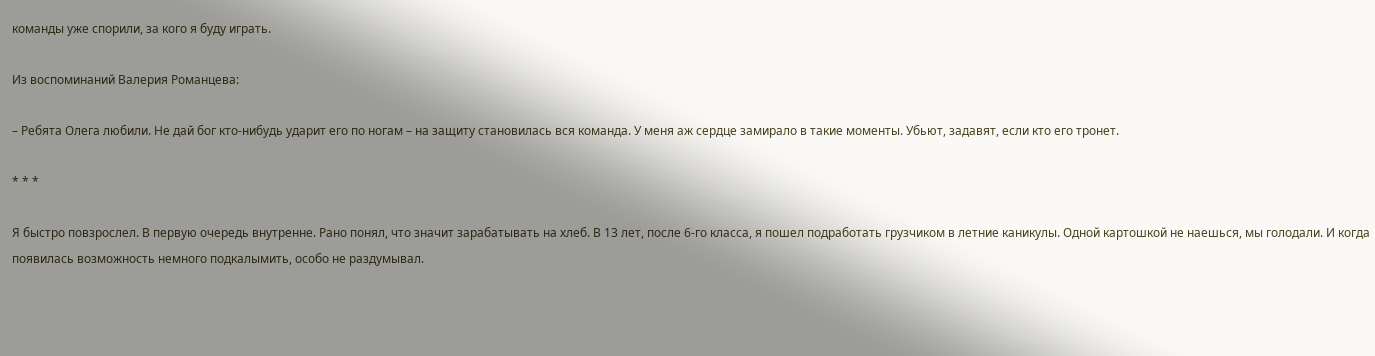команды уже спорили, за кого я буду играть.

Из воспоминаний Валерия Романцева:

– Ребята Олега любили. Не дай бог кто-нибудь ударит его по ногам – на защиту становилась вся команда. У меня аж сердце замирало в такие моменты. Убьют, задавят, если кто его тронет.

* * *

Я быстро повзрослел. В первую очередь внутренне. Рано понял, что значит зарабатывать на хлеб. В 13 лет, после 6-го класса, я пошел подработать грузчиком в летние каникулы. Одной картошкой не наешься, мы голодали. И когда появилась возможность немного подкалымить, особо не раздумывал.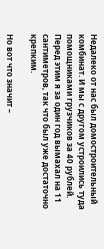Недалеко от нас был домостроительный комбинат. И мы с другом устроились туда помощниками грузчиков за 40 рублей. Перед этим я за один год вымахал на 11 сантиметров, так что был уже достаточно крепким.

Но вот что значит –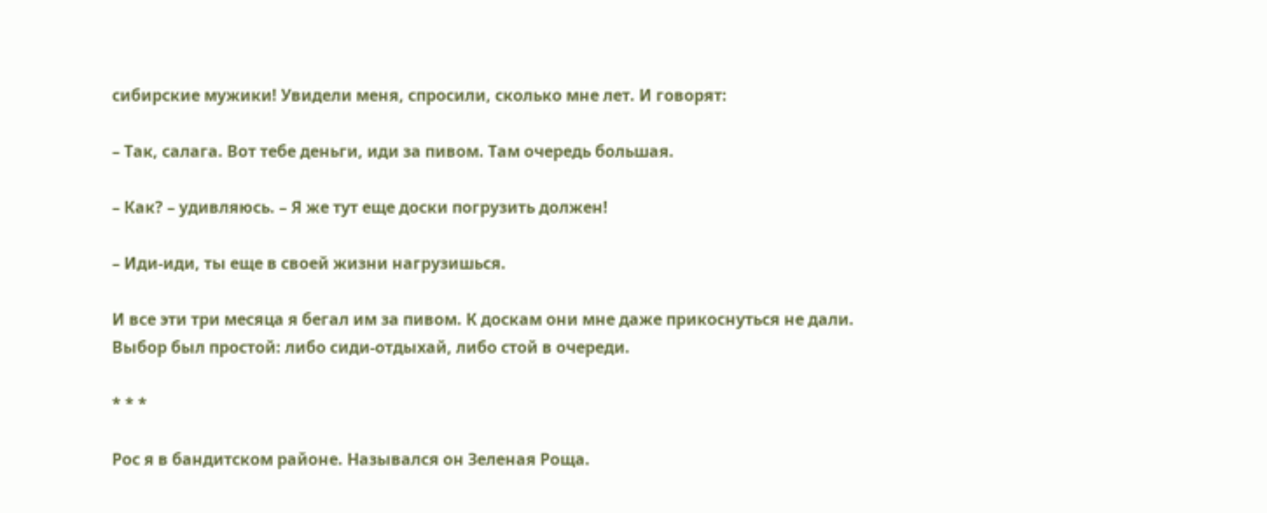сибирские мужики! Увидели меня, спросили, сколько мне лет. И говорят:

– Так, салага. Вот тебе деньги, иди за пивом. Там очередь большая.

– Как? – удивляюсь. – Я же тут еще доски погрузить должен!

– Иди-иди, ты еще в своей жизни нагрузишься.

И все эти три месяца я бегал им за пивом. К доскам они мне даже прикоснуться не дали. Выбор был простой: либо сиди-отдыхай, либо стой в очереди.

* * *

Рос я в бандитском районе. Назывался он Зеленая Роща.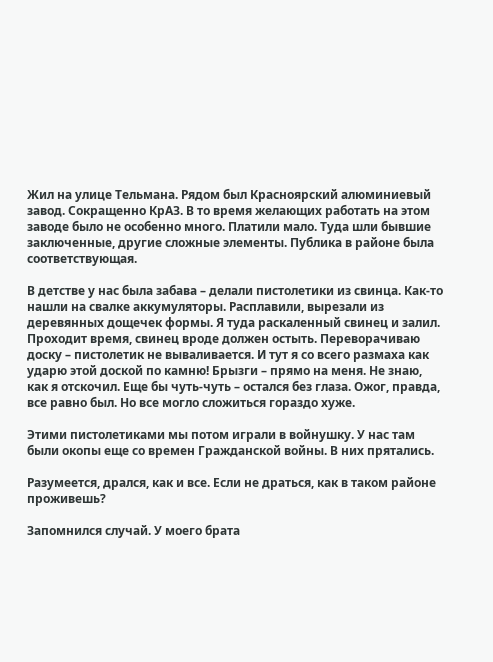Жил на улице Тельмана. Рядом был Красноярский алюминиевый завод. Сокращенно КрАЗ. В то время желающих работать на этом заводе было не особенно много. Платили мало. Туда шли бывшие заключенные, другие сложные элементы. Публика в районе была соответствующая.

В детстве у нас была забава – делали пистолетики из свинца. Как-то нашли на свалке аккумуляторы. Расплавили, вырезали из деревянных дощечек формы. Я туда раскаленный свинец и залил. Проходит время, свинец вроде должен остыть. Переворачиваю доску – пистолетик не вываливается. И тут я со всего размаха как ударю этой доской по камню! Брызги – прямо на меня. Не знаю, как я отскочил. Еще бы чуть-чуть – остался без глаза. Ожог, правда, все равно был. Но все могло сложиться гораздо хуже.

Этими пистолетиками мы потом играли в войнушку. У нас там были окопы еще со времен Гражданской войны. В них прятались.

Разумеется, дрался, как и все. Если не драться, как в таком районе проживешь?

Запомнился случай. У моего брата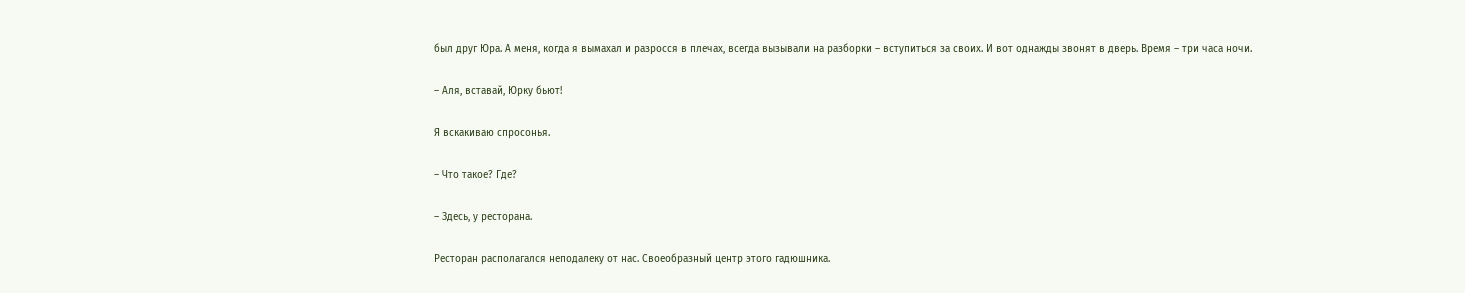был друг Юра. А меня, когда я вымахал и разросся в плечах, всегда вызывали на разборки – вступиться за своих. И вот однажды звонят в дверь. Время – три часа ночи.

– Аля, вставай, Юрку бьют!

Я вскакиваю спросонья.

– Что такое? Где?

– Здесь, у ресторана.

Ресторан располагался неподалеку от нас. Своеобразный центр этого гадюшника.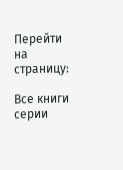Перейти на страницу:

Все книги серии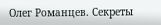Олег Романцев. Секреты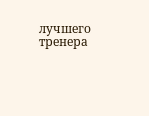лучшего тренера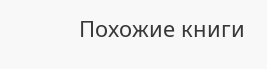Похожие книги